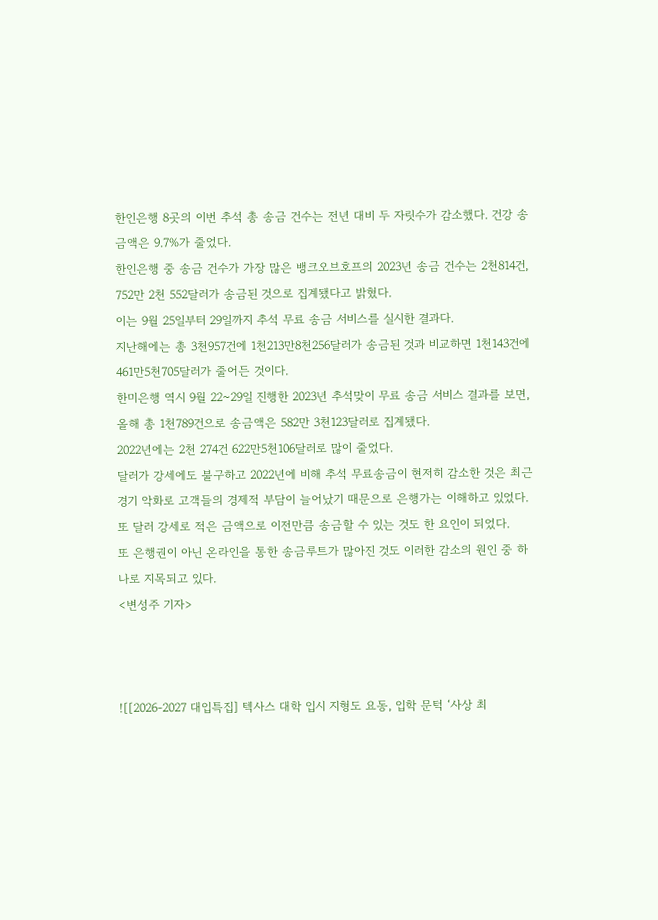한인은행 8곳의 이번 추석 총 송금 건수는 전년 대비 두 자릿수가 감소했다. 건강 송금액은 9.7%가 줄었다.
한인은행 중 송금 건수가 가장 많은 뱅크오브호프의 2023년 송금 건수는 2천814건, 752만 2천 552달러가 송금된 것으로 집계됐다고 밝혔다.
이는 9월 25일부터 29일까지 추석 무료 송금 서비스를 실시한 결과다.
지난해에는 총 3천957건에 1천213만8천256달러가 송금된 것과 비교하면 1천143건에 461만5천705달러가 줄어든 것이다.
한미은행 역시 9월 22~29일 진행한 2023년 추석맞이 무료 송금 서비스 결과를 보면, 올해 총 1천789건으로 송금액은 582만 3천123달러로 집계됐다.
2022년에는 2천 274건 622만5천106달러로 많이 줄었다.
달러가 강세에도 불구하고 2022년에 비해 추석 무료송금이 현저히 감소한 것은 최근 경기 악화로 고객들의 경제적 부담이 늘어났기 때문으로 은행가는 이해하고 있었다.
또 달러 강세로 적은 금액으로 이전만큼 송금할 수 있는 것도 한 요인이 되었다.
또 은행권이 아닌 온라인을 통한 송금루트가 많아진 것도 이러한 감소의 원인 중 하나로 지목되고 있다.
<변성주 기자>



![[2026-2027 대입특집] 텍사스 대학 입시 지형도 요동, 입학 문턱 ‘사상 최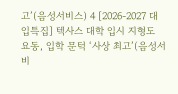고’(음성서비스) 4 [2026-2027 대입특집] 텍사스 대학 입시 지형도 요동, 입학 문턱 ‘사상 최고’(음성서비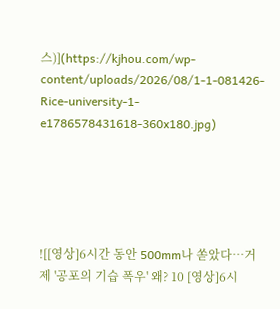스)](https://kjhou.com/wp-content/uploads/2026/08/1-1-081426-Rice-university-1-e1786578431618-360x180.jpg)





![[영상]6시간 동안 500mm나 쏟았다…거제 '공포의 기습 폭우' 왜? 10 [영상]6시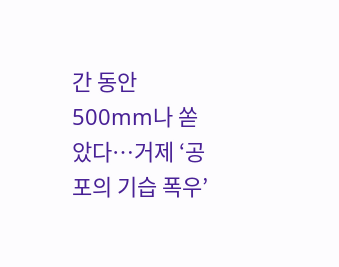간 동안 500mm나 쏟았다…거제 ‘공포의 기습 폭우’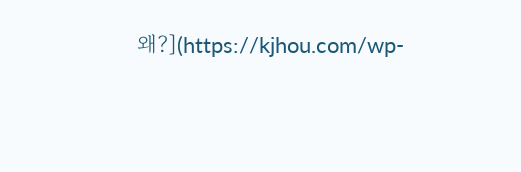왜?](https://kjhou.com/wp-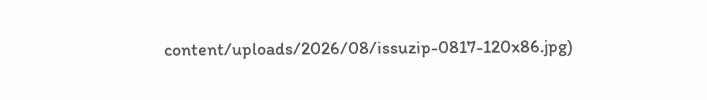content/uploads/2026/08/issuzip-0817-120x86.jpg)